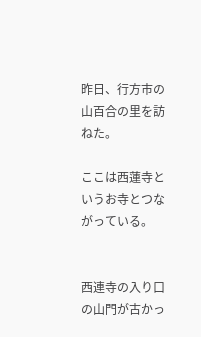昨日、行方市の山百合の里を訪ねた。

ここは西蓮寺というお寺とつながっている。


西連寺の入り口の山門が古かっ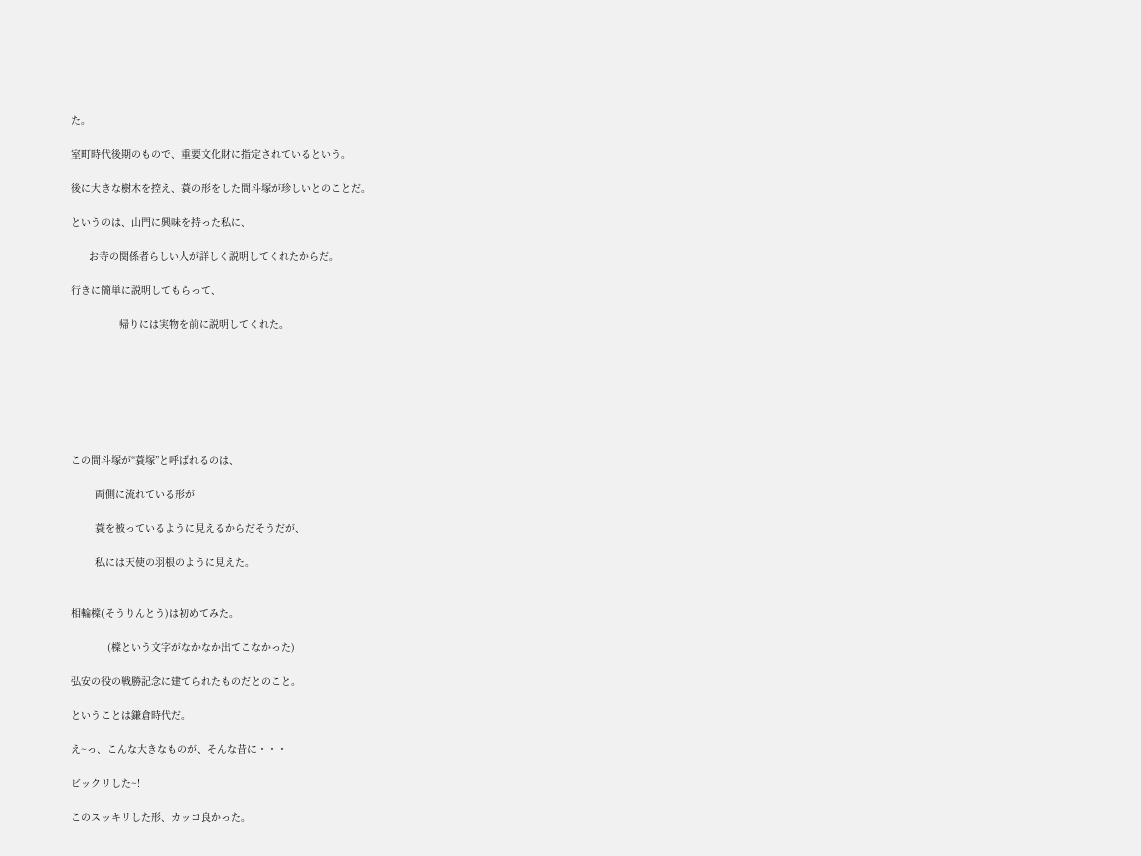た。

室町時代後期のもので、重要文化財に指定されているという。

後に大きな樹木を控え、蓑の形をした間斗塚が珍しいとのことだ。

というのは、山門に興味を持った私に、

      お寺の関係者らしい人が詳しく説明してくれたからだ。

行きに簡単に説明してもらって、

                帰りには実物を前に説明してくれた。







この間斗塚が“蓑塚”と呼ばれるのは、

        両側に流れている形が

        蓑を被っているように見えるからだそうだが、

        私には天使の羽根のように見えた。


相輪橖(そうりんとう)は初めてみた。

            (橖という文字がなかなか出てこなかった)

弘安の役の戦勝記念に建てられたものだとのこと。

ということは鎌倉時代だ。

え~っ、こんな大きなものが、そんな昔に・・・

ビックリした~!

このスッキリした形、カッコ良かった。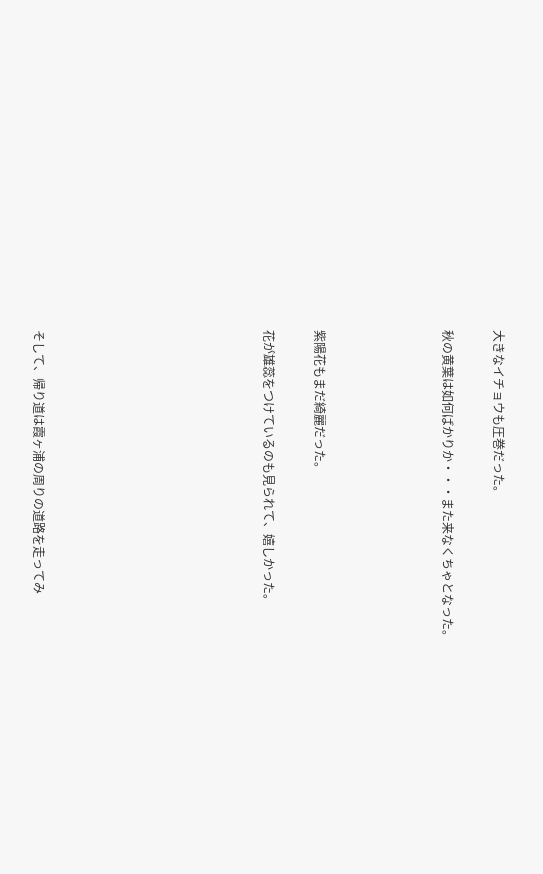大きなイチョウも圧巻だった。

秋の黄葉は如何ばかりか・・・また来なくちゃとなった。




紫陽花もまだ綺麗だった。

花が雄蕊をつけているのも見られて、嬉しかった。








そして、帰り道は霞ヶ浦の周りの道路を走ってみ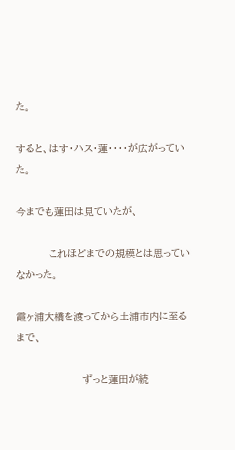た。

すると、はす・ハス・蓮・・・・が広がっていた。

今までも蓮田は見ていたが、

           これほどまでの規模とは思っていなかった。

霞ヶ浦大橋を渡ってから土浦市内に至るまで、

                      ずっと蓮田が続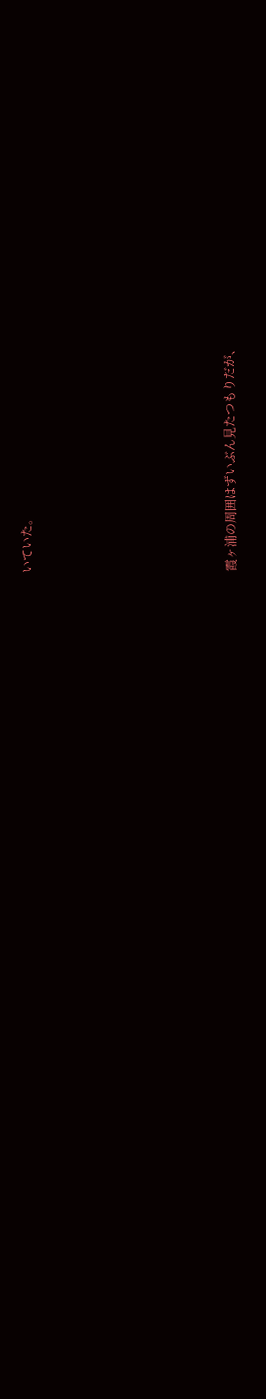いていた。







霞ヶ浦の周囲はずいぶん見たつもりだが、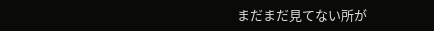まだまだ見てない所が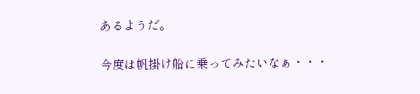あるようだ。

今度は帆掛け船に乗ってみたいなぁ・・・